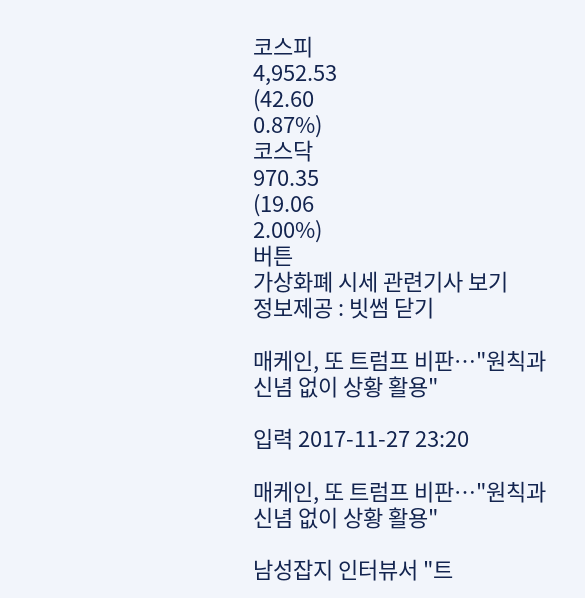코스피
4,952.53
(42.60
0.87%)
코스닥
970.35
(19.06
2.00%)
버튼
가상화폐 시세 관련기사 보기
정보제공 : 빗썸 닫기

매케인, 또 트럼프 비판…"원칙과 신념 없이 상황 활용"

입력 2017-11-27 23:20

매케인, 또 트럼프 비판…"원칙과 신념 없이 상황 활용"

남성잡지 인터뷰서 "트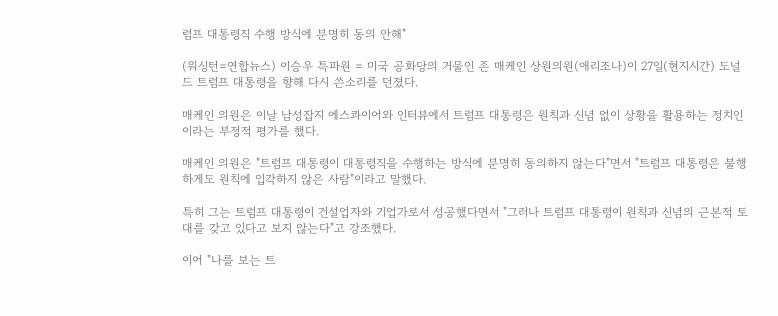럼프 대통령직 수행 방식에 분명히 동의 안해"

(워싱턴=연합뉴스) 이승우 특파원 = 미국 공화당의 거물인 존 매케인 상원의원(애리조나)이 27일(현지시간) 도널드 트럼프 대통령을 향해 다시 쓴소리를 던졌다.

매케인 의원은 이날 남성잡지 에스콰이어와 인터뷰에서 트럼프 대통령은 원칙과 신념 없이 상황을 활용하는 정치인이라는 부정적 평가를 했다.

매케인 의원은 "트럼프 대통령이 대통령직을 수행하는 방식에 분명히 동의하지 않는다"면서 "트럼프 대통령은 불행하게도 원칙에 입각하지 않은 사람"이라고 말했다.

특히 그는 트럼프 대통령이 건설업자와 기업가로서 성공했다면서 "그러나 트럼프 대통령이 원칙과 신념의 근본적 토대를 갖고 있다고 보지 않는다"고 강조했다.

이어 "나를 보는 트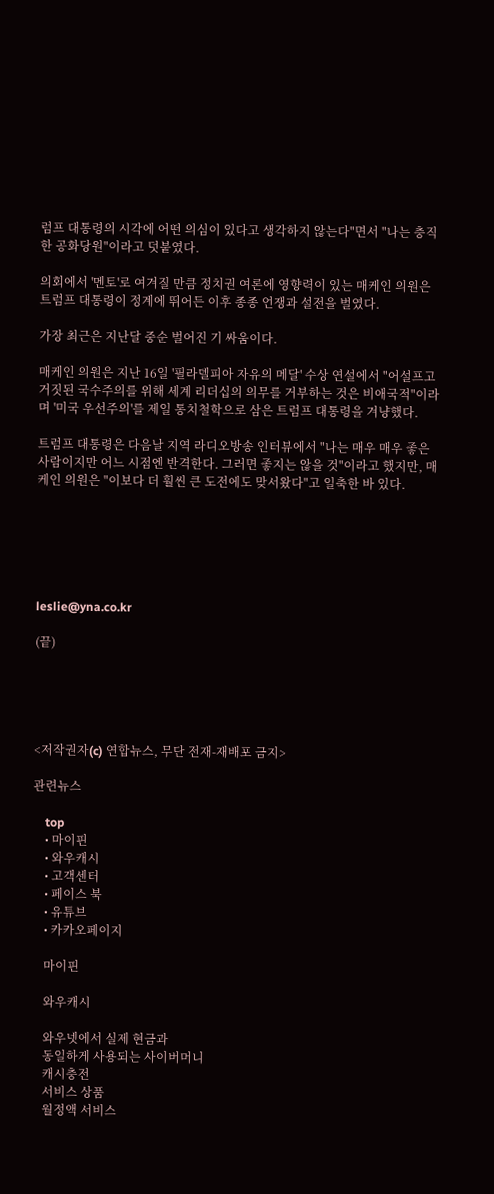럼프 대통령의 시각에 어떤 의심이 있다고 생각하지 않는다"면서 "나는 충직한 공화당원"이라고 덧붙였다.

의회에서 '멘토'로 여겨질 만큼 정치권 여론에 영향력이 있는 매케인 의원은 트럼프 대통령이 정계에 뛰어든 이후 종종 언쟁과 설전을 벌였다.

가장 최근은 지난달 중순 벌어진 기 싸움이다.

매케인 의원은 지난 16일 '필라델피아 자유의 메달' 수상 연설에서 "어설프고 거짓된 국수주의를 위해 세계 리더십의 의무를 거부하는 것은 비애국적"이라며 '미국 우선주의'를 제일 통치철학으로 삼은 트럼프 대통령을 겨냥했다.

트럼프 대통령은 다음날 지역 라디오방송 인터뷰에서 "나는 매우 매우 좋은 사람이지만 어느 시점엔 반격한다. 그러면 좋지는 않을 것"이라고 했지만, 매케인 의원은 "이보다 더 훨씬 큰 도전에도 맞서왔다"고 일축한 바 있다.






leslie@yna.co.kr

(끝)





<저작권자(c) 연합뉴스, 무단 전재-재배포 금지>

관련뉴스

    top
    • 마이핀
    • 와우캐시
    • 고객센터
    • 페이스 북
    • 유튜브
    • 카카오페이지

    마이핀

    와우캐시

    와우넷에서 실제 현금과
    동일하게 사용되는 사이버머니
    캐시충전
    서비스 상품
    월정액 서비스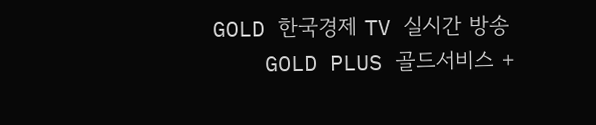GOLD 한국경제 TV 실시간 방송
    GOLD PLUS 골드서비스 +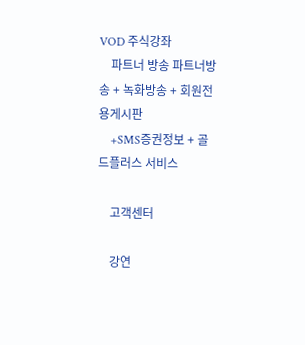VOD 주식강좌
    파트너 방송 파트너방송 + 녹화방송 + 회원전용게시판
    +SMS증권정보 + 골드플러스 서비스

    고객센터

    강연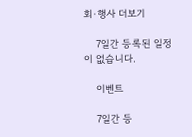회·행사 더보기

    7일간 등록된 일정이 없습니다.

    이벤트

    7일간 등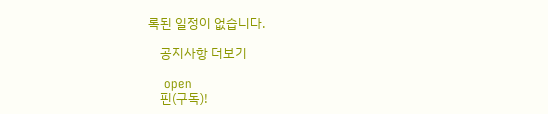록된 일정이 없습니다.

    공지사항 더보기

    open
    핀(구독)!